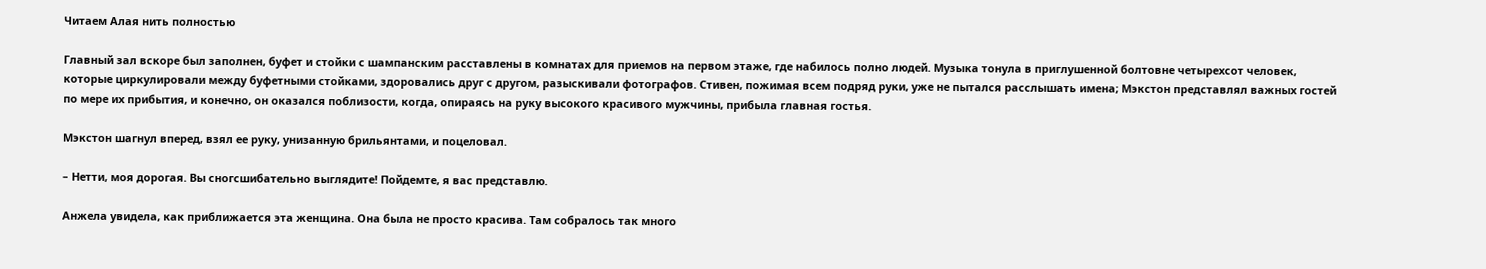Читаем Алая нить полностью

Главный зал вскоре был заполнен, буфет и стойки с шампанским расставлены в комнатах для приемов на первом этаже, где набилось полно людей. Музыка тонула в приглушенной болтовне четырехсот человек, которые циркулировали между буфетными стойками, здоровались друг с другом, разыскивали фотографов. Стивен, пожимая всем подряд руки, уже не пытался расслышать имена; Мэкстон представлял важных гостей по мере их прибытия, и конечно, он оказался поблизости, когда, опираясь на руку высокого красивого мужчины, прибыла главная гостья.

Мэкстон шагнул вперед, взял ее руку, унизанную брильянтами, и поцеловал.

– Нетти, моя дорогая. Вы сногсшибательно выглядите! Пойдемте, я вас представлю.

Анжела увидела, как приближается эта женщина. Она была не просто красива. Там собралось так много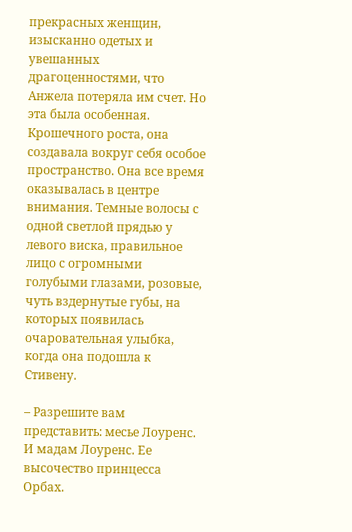прекрасных женщин, изысканно одетых и увешанных драгоценностями, что Анжела потеряла им счет. Но эта была особенная. Крошечного роста, она создавала вокруг себя особое пространство. Она все время оказывалась в центре внимания. Темные волосы с одной светлой прядью у левого виска, правильное лицо с огромными голубыми глазами, розовые, чуть вздернутые губы, на которых появилась очаровательная улыбка, когда она подошла к Стивену.

– Разрешите вам представить: месье Лоуренс. И мадам Лоуренс. Ее высочество принцесса Орбах.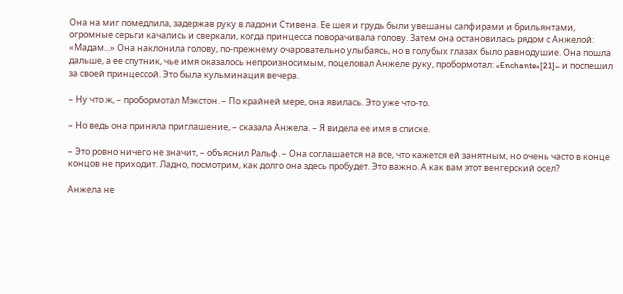Она на миг помедлила, задержав руку в ладони Стивена. Ее шея и грудь были увешаны сапфирами и брильянтами, огромные серьги качались и сверкали, когда принцесса поворачивала голову. Затем она остановилась рядом с Анжелой: «Мадам...» Она наклонила голову, по-прежнему очаровательно улыбаясь, но в голубых глазах было равнодушие. Она пошла дальше, а ее спутник, чье имя оказалось непроизносимым, поцеловал Анжеле руку, пробормотал: «Enchante»[21]– и поспешил за своей принцессой. Это была кульминация вечера.

– Ну что ж, – пробормотал Мэкстон. – По крайней мере, она явилась. Это уже что-то.

– Но ведь она приняла приглашение, – сказала Анжела. – Я видела ее имя в списке.

– Это ровно ничего не значит, – объяснил Ральф. – Она соглашается на все, что кажется ей занятным, но очень часто в конце концов не приходит. Ладно, посмотрим, как долго она здесь пробудет. Это важно. А как вам этот венгерский осел?

Анжела не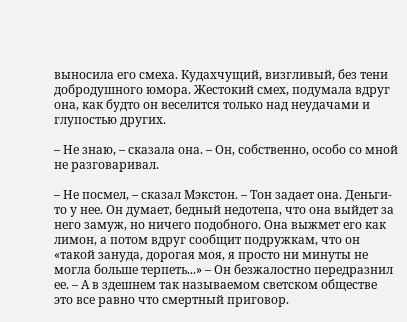выносила его смеха. Кудахчущий, визгливый, без тени добродушного юмора. Жестокий смех, подумала вдруг она, как будто он веселится только над неудачами и глупостью других.

– Не знаю, – сказала она. – Он, собственно, особо со мной не разговаривал.

– Не посмел, – сказал Мэкстон. – Тон задает она. Деньги-то у нее. Он думает, бедный недотепа, что она выйдет за него замуж, но ничего подобного. Она выжмет его как лимон, а потом вдруг сообщит подружкам, что он «такой зануда, дорогая моя, я просто ни минуты не могла больше терпеть...» – Он безжалостно передразнил ее. – А в здешнем так называемом светском обществе это все равно что смертный приговор.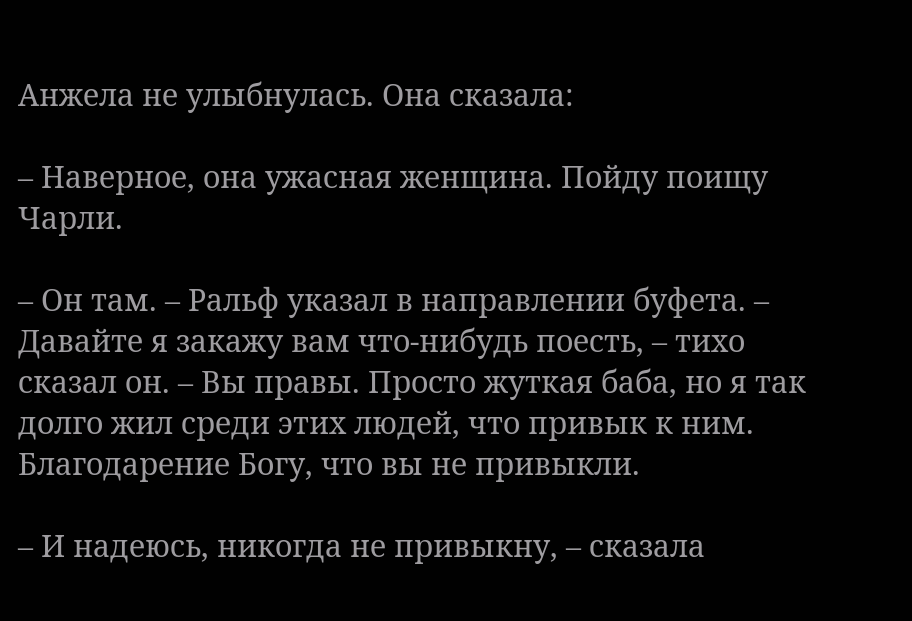Анжела не улыбнулась. Она сказала:

– Наверное, она ужасная женщина. Пойду поищу Чарли.

– Он там. – Ральф указал в направлении буфета. – Давайте я закажу вам что-нибудь поесть, – тихо сказал он. – Вы правы. Просто жуткая баба, но я так долго жил среди этих людей, что привык к ним. Благодарение Богу, что вы не привыкли.

– И надеюсь, никогда не привыкну, – сказала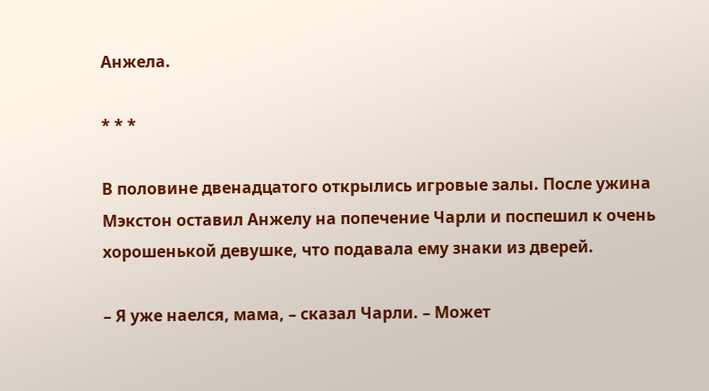Анжела.

* * *

В половине двенадцатого открылись игровые залы. После ужина Мэкстон оставил Анжелу на попечение Чарли и поспешил к очень хорошенькой девушке, что подавала ему знаки из дверей.

– Я уже наелся, мама, – сказал Чарли. – Может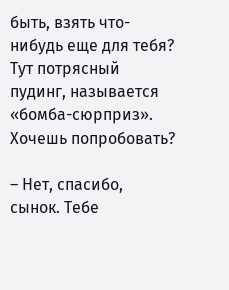быть, взять что-нибудь еще для тебя? Тут потрясный пудинг, называется «бомба-сюрприз». Хочешь попробовать?

– Нет, спасибо, сынок. Тебе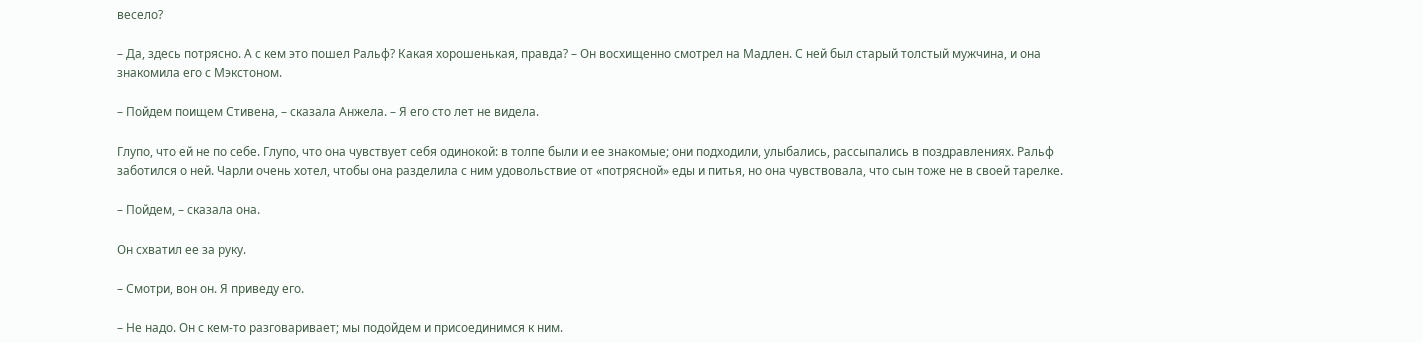весело?

– Да, здесь потрясно. А с кем это пошел Ральф? Какая хорошенькая, правда? – Он восхищенно смотрел на Мадлен. С ней был старый толстый мужчина, и она знакомила его с Мэкстоном.

– Пойдем поищем Стивена, – сказала Анжела. – Я его сто лет не видела.

Глупо, что ей не по себе. Глупо, что она чувствует себя одинокой: в толпе были и ее знакомые; они подходили, улыбались, рассыпались в поздравлениях. Ральф заботился о ней. Чарли очень хотел, чтобы она разделила с ним удовольствие от «потрясной» еды и питья, но она чувствовала, что сын тоже не в своей тарелке.

– Пойдем, – сказала она.

Он схватил ее за руку.

– Смотри, вон он. Я приведу его.

– Не надо. Он с кем-то разговаривает; мы подойдем и присоединимся к ним.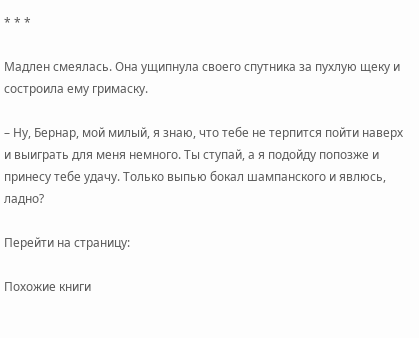* * *

Мадлен смеялась. Она ущипнула своего спутника за пухлую щеку и состроила ему гримаску.

– Ну, Бернар, мой милый, я знаю, что тебе не терпится пойти наверх и выиграть для меня немного. Ты ступай, а я подойду попозже и принесу тебе удачу. Только выпью бокал шампанского и явлюсь, ладно?

Перейти на страницу:

Похожие книги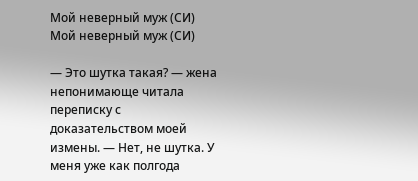Мой неверный муж (СИ)
Мой неверный муж (СИ)

— Это шутка такая? — жена непонимающе читала переписку с доказательством моей измены. — Нет, не шутка. У меня уже как полгода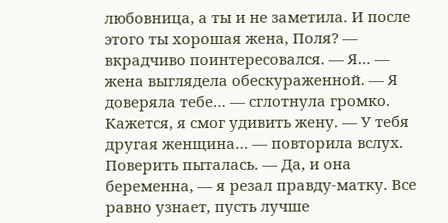любовница, а ты и не заметила. И после этого ты хорошая жена, Поля? — вкрадчиво поинтересовался. — Я… — жена выглядела обескураженной. — Я доверяла тебе… — сглотнула громко. Кажется, я смог удивить жену. — У тебя другая женщина… — повторила вслух. Поверить пыталась. — Да, и она беременна, — я резал правду-матку. Все равно узнает, пусть лучше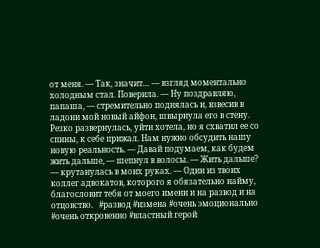от меня. — Так, значит… — взгляд моментально холодным стал. Поверила. — Ну поздравляю, папаша, — стремительно поднялась и, взвесив в ладони мой новый айфон, швырнула его в стену. Резко развернулась, уйти хотела, но я схватил ее со спины, к себе прижал. Нам нужно обсудить нашу новую реальность. — Давай подумаем, как будем жить дальше, — шепнул в волосы. — Жить дальше? — крутанулась в моих руках. — Один из твоих коллег адвокатов, которого я обязательно найму, благословит тебя от моего имени и на развод и на отцовство.   #развод #измена #очень эмоционально #очень откровенно #властный герой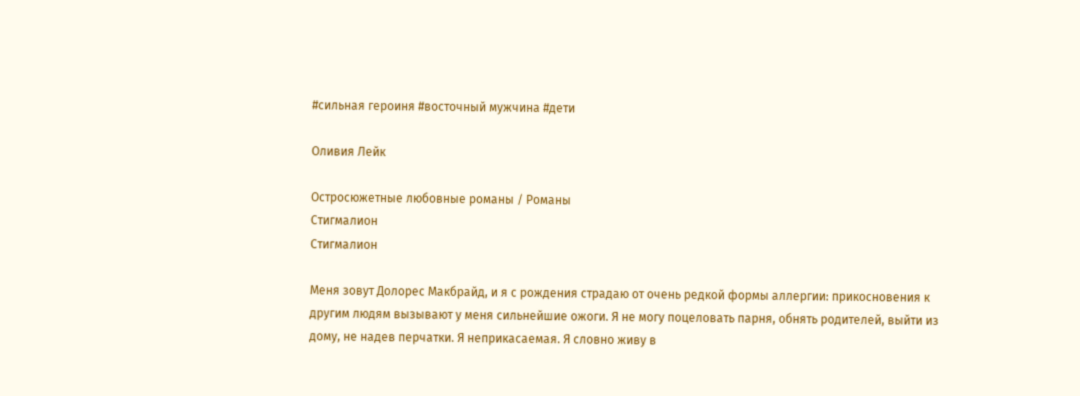#сильная героиня #восточный мужчина #дети

Оливия Лейк

Остросюжетные любовные романы / Романы
Стигмалион
Стигмалион

Меня зовут Долорес Макбрайд, и я с рождения страдаю от очень редкой формы аллергии: прикосновения к другим людям вызывают у меня сильнейшие ожоги. Я не могу поцеловать парня, обнять родителей, выйти из дому, не надев перчатки. Я неприкасаемая. Я словно живу в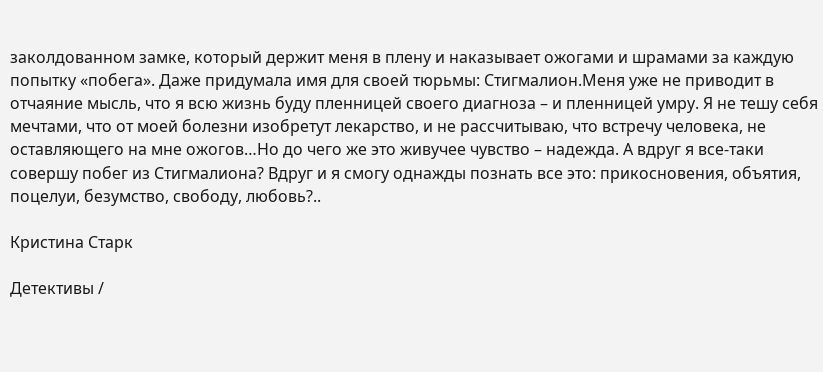заколдованном замке, который держит меня в плену и наказывает ожогами и шрамами за каждую попытку «побега». Даже придумала имя для своей тюрьмы: Стигмалион.Меня уже не приводит в отчаяние мысль, что я всю жизнь буду пленницей своего диагноза – и пленницей умру. Я не тешу себя мечтами, что от моей болезни изобретут лекарство, и не рассчитываю, что встречу человека, не оставляющего на мне ожогов…Но до чего же это живучее чувство – надежда. А вдруг я все-таки совершу побег из Стигмалиона? Вдруг и я смогу однажды познать все это: прикосновения, объятия, поцелуи, безумство, свободу, любовь?..

Кристина Старк

Детективы /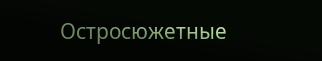Остросюжетные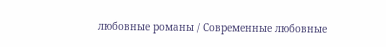любовные романы / Современные любовные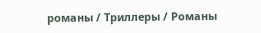романы / Триллеры / Романы